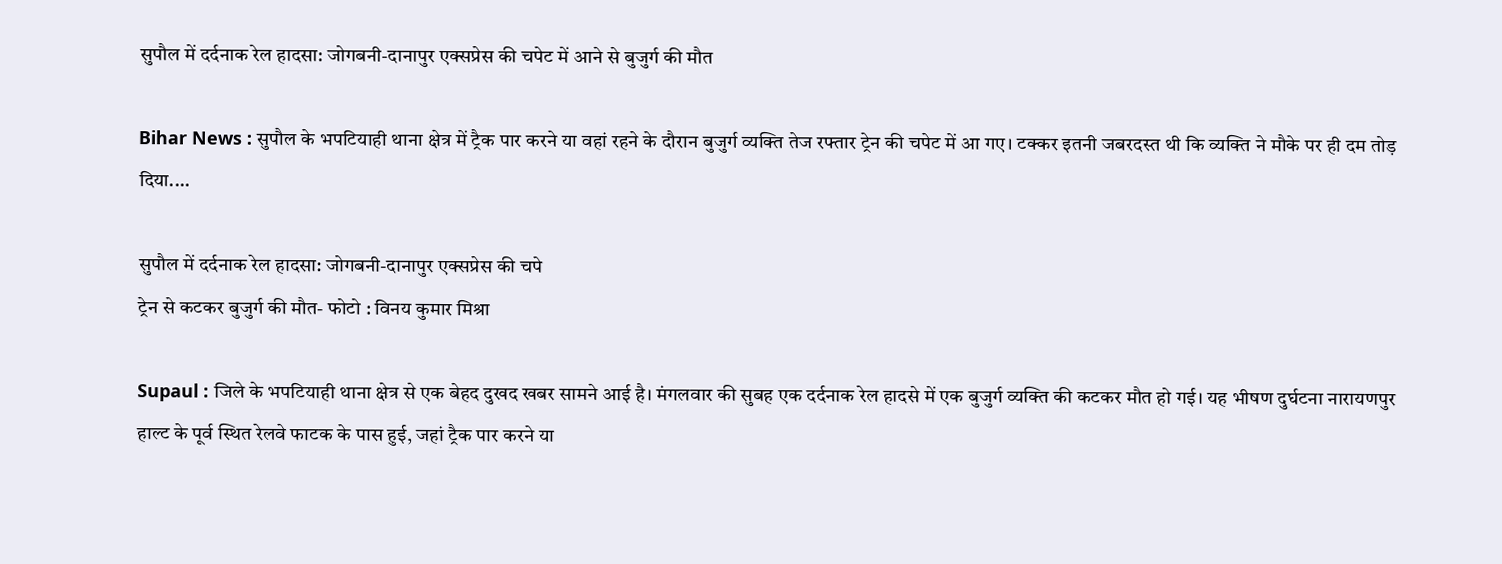सुपौल में दर्दनाक रेल हादसा: जोगबनी-दानापुर एक्सप्रेस की चपेट में आने से बुजुर्ग की मौत

Bihar News : सुपौल के भपटियाही थाना क्षेत्र में ट्रैक पार करने या वहां रहने के दौरान बुजुर्ग व्यक्ति तेज रफ्तार ट्रेन की चपेट में आ गए। टक्कर इतनी जबरदस्त थी कि व्यक्ति ने मौके पर ही दम तोड़ दिया....

सुपौल में दर्दनाक रेल हादसा: जोगबनी-दानापुर एक्सप्रेस की चपे
ट्रेन से कटकर बुजुर्ग की मौत- फोटो : विनय कुमार मिश्रा

Supaul : जिले के भपटियाही थाना क्षेत्र से एक बेहद दुखद खबर सामने आई है। मंगलवार की सुबह एक दर्दनाक रेल हादसे में एक बुजुर्ग व्यक्ति की कटकर मौत हो गई। यह भीषण दुर्घटना नारायणपुर हाल्ट के पूर्व स्थित रेलवे फाटक के पास हुई, जहां ट्रैक पार करने या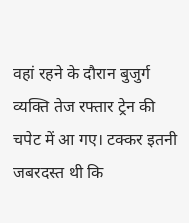वहां रहने के दौरान बुजुर्ग व्यक्ति तेज रफ्तार ट्रेन की चपेट में आ गए। टक्कर इतनी जबरदस्त थी कि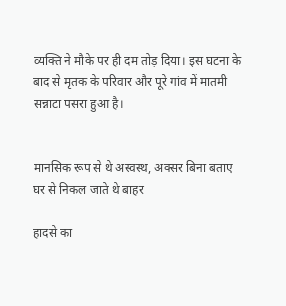व्यक्ति ने मौके पर ही दम तोड़ दिया। इस घटना के बाद से मृतक के परिवार और पूरे गांव में मातमी सन्नाटा पसरा हुआ है।


मानसिक रूप से थे अस्वस्थ, अक्सर बिना बताए घर से निकल जाते थे बाहर

हादसे का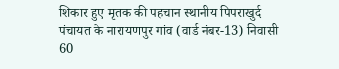शिकार हुए मृतक की पहचान स्थानीय पिपराखुर्द पंचायत के नारायणपुर गांव (वार्ड नंबर-13) निवासी 60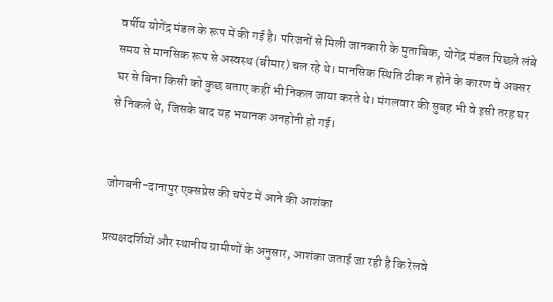वर्षीय योगेंद्र मंडल के रूप में की गई है। परिजनों से मिली जानकारी के मुताबिक, योगेंद्र मंडल पिछले लंबे समय से मानसिक रूप से अस्वस्थ (बीमार) चल रहे थे। मानसिक स्थिति ठीक न होने के कारण वे अक्सर घर से बिना किसी को कुछ बताए कहीं भी निकल जाया करते थे। मंगलवार की सुबह भी वे इसी तरह घर से निकले थे, जिसके बाद यह भयानक अनहोनी हो गई।


जोगबनी-दानापुर एक्सप्रेस की चपेट में आने की आशंका

प्रत्यक्षदर्शियों और स्थानीय ग्रामीणों के अनुसार, आशंका जताई जा रही है कि रेलवे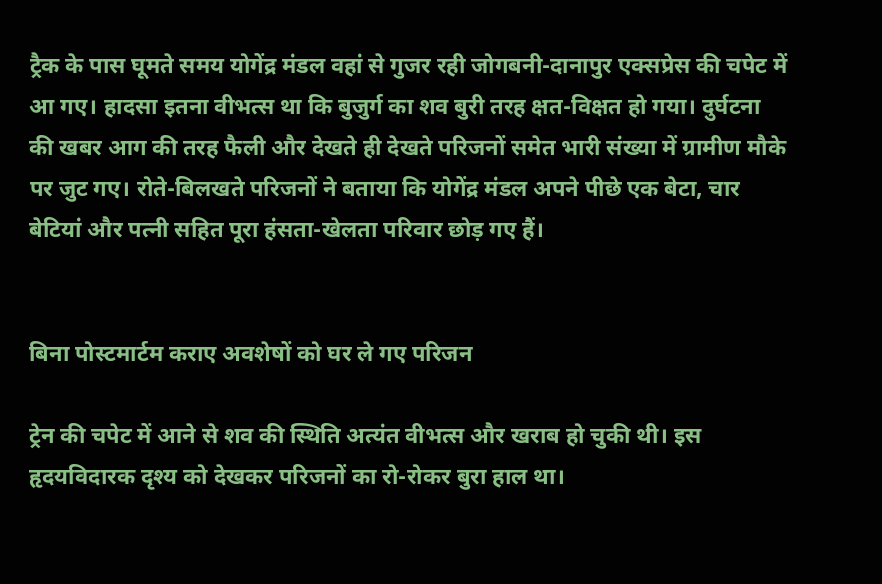ट्रैक के पास घूमते समय योगेंद्र मंडल वहां से गुजर रही जोगबनी-दानापुर एक्सप्रेस की चपेट में आ गए। हादसा इतना वीभत्स था कि बुजुर्ग का शव बुरी तरह क्षत-विक्षत हो गया। दुर्घटना की खबर आग की तरह फैली और देखते ही देखते परिजनों समेत भारी संख्या में ग्रामीण मौके पर जुट गए। रोते-बिलखते परिजनों ने बताया कि योगेंद्र मंडल अपने पीछे एक बेटा, चार बेटियां और पत्नी सहित पूरा हंसता-खेलता परिवार छोड़ गए हैं।


बिना पोस्टमार्टम कराए अवशेषों को घर ले गए परिजन

ट्रेन की चपेट में आने से शव की स्थिति अत्यंत वीभत्स और खराब हो चुकी थी। इस हृदयविदारक दृश्य को देखकर परिजनों का रो-रोकर बुरा हाल था।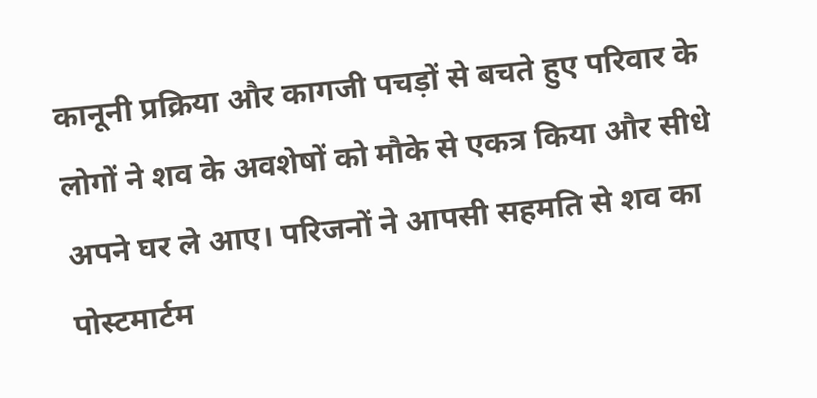कानूनी प्रक्रिया और कागजी पचड़ों से बचते हुए परिवार के लोगों ने शव के अवशेषों को मौके से एकत्र किया और सीधे अपने घर ले आए। परिजनों ने आपसी सहमति से शव का पोस्टमार्टम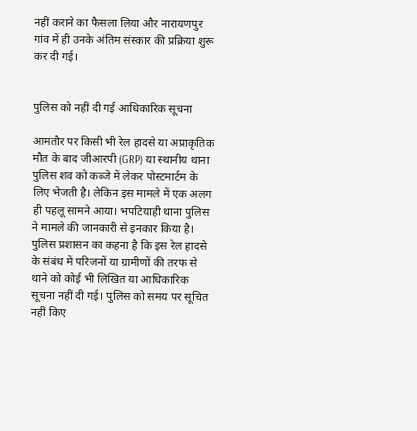नहीं कराने का फैसला लिया और नारायणपुर गांव में ही उनके अंतिम संस्कार की प्रक्रिया शुरू कर दी गई।


पुलिस को नहीं दी गई आधिकारिक सूचना

आमतौर पर किसी भी रेल हादसे या अप्राकृतिक मौत के बाद जीआरपी (GRP) या स्थानीय थाना पुलिस शव को कब्जे में लेकर पोस्टमार्टम के लिए भेजती है। लेकिन इस मामले में एक अलग ही पहलू सामने आया। भपटियाही थाना पुलिस ने मामले की जानकारी से इनकार किया है। पुलिस प्रशासन का कहना है कि इस रेल हादसे के संबंध में परिजनों या ग्रामीणों की तरफ से थाने को कोई भी लिखित या आधिकारिक सूचना नहीं दी गई। पुलिस को समय पर सूचित नहीं किए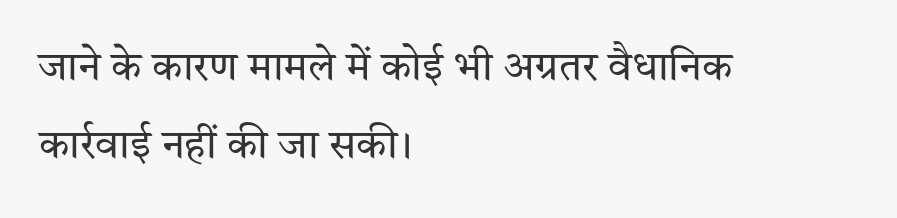जाने के कारण मामले में कोई भी अग्रतर वैधानिक कार्रवाई नहीं की जा सकी।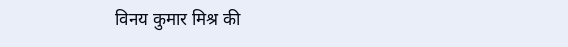विनय कुमार मिश्र की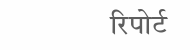रिपोर्ट